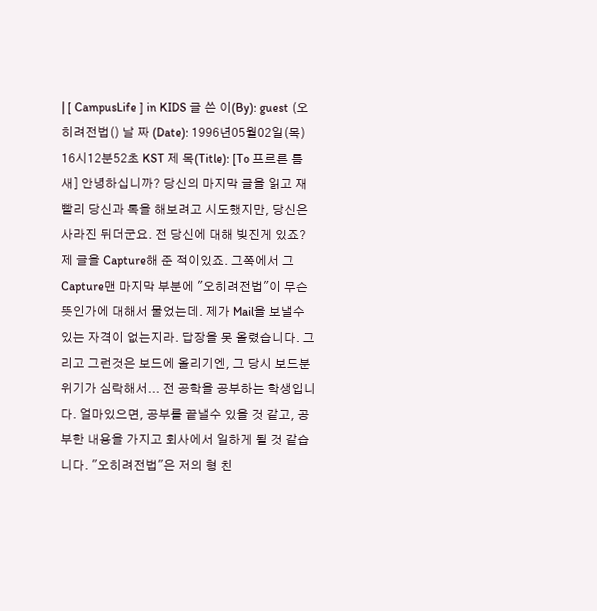| [ CampusLife ] in KIDS 글 쓴 이(By): guest (오히려전법() 날 짜 (Date): 1996년05월02일(목) 16시12분52초 KST 제 목(Title): [To 프르른 틈새] 안녕하십니까? 당신의 마지막 글을 읽고 재빨리 당신과 톡을 해보려고 시도했지만, 당신은 사라진 뒤더군요. 전 당신에 대해 빚진게 있죠? 제 글을 Capture해 준 적이있죠. 그쪽에서 그 Capture맨 마지막 부분에 "오히려전법"이 무슨뜻인가에 대해서 물었는데. 제가 Mail을 보낼수 있는 자격이 없는지라. 답장을 못 올렸습니다. 그리고 그런것은 보드에 올리기엔, 그 당시 보드분위기가 심락해서... 전 공학을 공부하는 학생입니다. 얼마있으면, 공부를 끝낼수 있을 것 같고, 공부한 내용을 가지고 회사에서 일하게 될 것 같습니다. "오히려전법"은 저의 형 친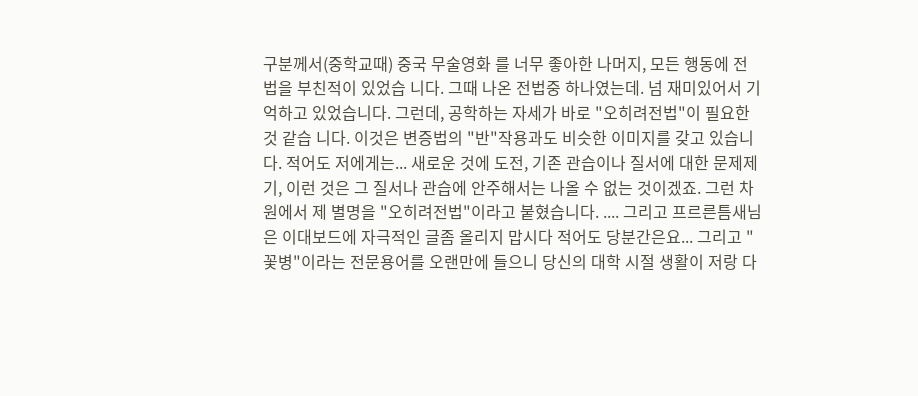구분께서(중학교때) 중국 무술영화 를 너무 좋아한 나머지, 모든 행동에 전법을 부친적이 있었습 니다. 그때 나온 전법중 하나였는데. 넘 재미있어서 기억하고 있었습니다. 그런데, 공학하는 자세가 바로 "오히려전법"이 필요한것 같습 니다. 이것은 변증법의 "반"작용과도 비슷한 이미지를 갖고 있습니다. 적어도 저에게는... 새로운 것에 도전, 기존 관습이나 질서에 대한 문제제기, 이런 것은 그 질서나 관습에 안주해서는 나올 수 없는 것이겠죠. 그런 차원에서 제 별명을 "오히려전법"이라고 붙혔습니다. .... 그리고 프르른틈새님은 이대보드에 자극적인 글좀 올리지 맙시다 적어도 당분간은요... 그리고 "꽃병"이라는 전문용어를 오랜만에 들으니 당신의 대학 시절 생활이 저랑 다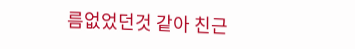름없었던것 같아 친근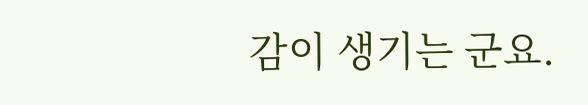감이 생기는 군요.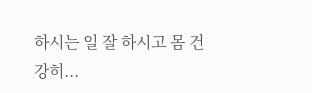하시는 일 잘 하시고 몸 건강히...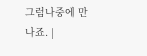그럼나중에 만나죠. |